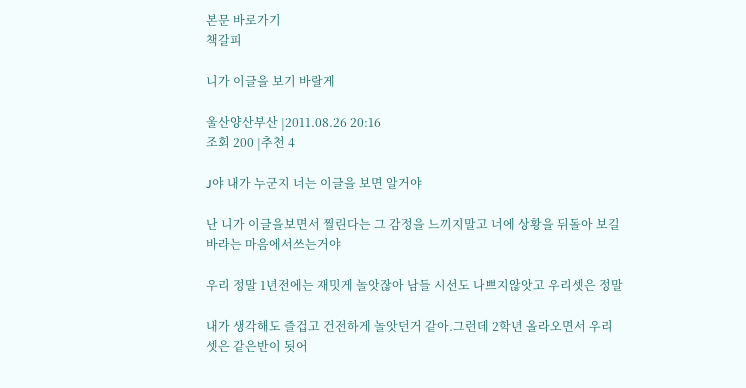본문 바로가기
책갈피

니가 이글을 보기 바랄게

울산양산부산 |2011.08.26 20:16
조회 200 |추천 4

J야 내가 누군지 너는 이글을 보면 알거야

난 니가 이글을보면서 찔린다는 그 감정을 느끼지말고 너에 상황을 뒤돌아 보길 바라는 마음에서쓰는거야

우리 정말 1년전에는 재밋게 놀앗잖아 남들 시선도 나쁘지않앗고 우리셋은 정말

내가 생각해도 즐겁고 건전하게 놀앗던거 같아.그런데 2학년 올라오면서 우리 셋은 같은반이 됫어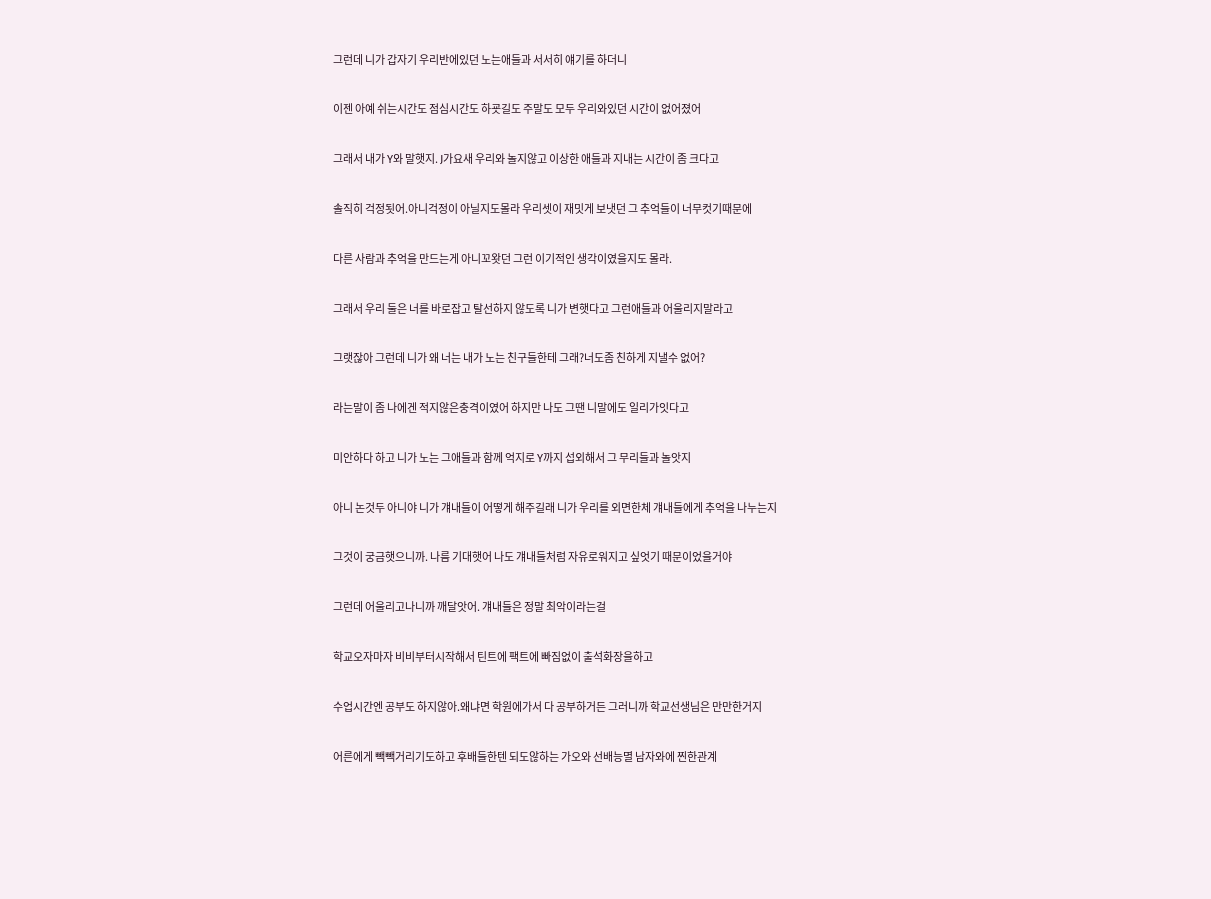그런데 니가 갑자기 우리반에있던 노는애들과 서서히 얘기를 하더니

이젠 아예 쉬는시간도 점심시간도 하굣길도 주말도 모두 우리와있던 시간이 없어졌어

그래서 내가 Y와 말햇지. J가요새 우리와 놀지않고 이상한 애들과 지내는 시간이 좀 크다고

솔직히 걱정됫어.아니걱정이 아닐지도몰라 우리셋이 재밋게 보냇던 그 추억들이 너무컷기때문에

다른 사람과 추억을 만드는게 아니꼬왓던 그런 이기적인 생각이였을지도 몰라.

그래서 우리 둘은 너를 바로잡고 탈선하지 않도록 니가 변햇다고 그런애들과 어울리지말라고

그랫잖아 그런데 니가 왜 너는 내가 노는 친구들한테 그래?너도좀 친하게 지낼수 없어?

라는말이 좀 나에겐 적지않은충격이였어 하지만 나도 그땐 니말에도 일리가잇다고

미안하다 하고 니가 노는 그애들과 함께 억지로 Y까지 섭외해서 그 무리들과 놀앗지

아니 논것두 아니야 니가 걔내들이 어떻게 해주길래 니가 우리를 외면한체 걔내들에게 추억을 나누는지

그것이 궁금햇으니까. 나름 기대햇어 나도 걔내들처럼 자유로워지고 싶엇기 때문이었을거야

그런데 어울리고나니까 깨달앗어. 걔내들은 정말 최악이라는걸

학교오자마자 비비부터시작해서 틴트에 팩트에 빠짐없이 출석화장을하고

수업시간엔 공부도 하지않아.왜냐면 학원에가서 다 공부하거든 그러니까 학교선생님은 만만한거지

어른에게 빽빽거리기도하고 후배들한텐 되도않하는 가오와 선배능멸 남자와에 찐한관계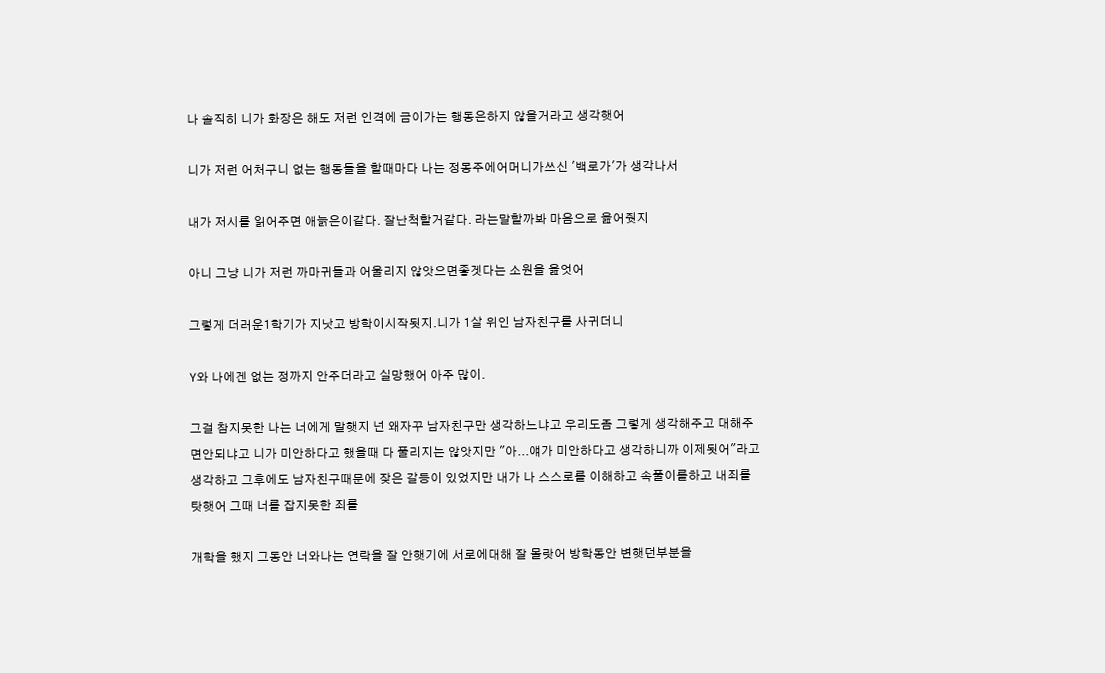나 솔직히 니가 화장은 해도 저런 인격에 금이가는 행동은하지 않을거라고 생각햇어

니가 저런 어처구니 없는 행동들을 할때마다 나는 정몽주에어머니가쓰신 '백로가'가 생각나서

내가 저시를 읽어주면 애늙은이같다. 잘난척할거같다. 라는말할까봐 마음으로 읊어줫지

아니 그냥 니가 저런 까마귀들과 어울리지 않앗으면좋겟다는 소원을 읊엇어

그렇게 더러운1학기가 지낫고 방학이시작됫지.니가 1살 위인 남자친구를 사귀더니

Y와 나에겐 없는 정까지 안주더라고 실망했어 아주 많이.

그걸 참지못한 나는 너에게 말햇지 넌 왜자꾸 남자친구만 생각하느냐고 우리도좀 그렇게 생각해주고 대해주면안되냐고 니가 미안하다고 했을때 다 풀리지는 않앗지만 "아...얘가 미안하다고 생각하니까 이제됫어"라고 생각하고 그후에도 남자친구때문에 잦은 갈등이 있었지만 내가 나 스스로를 이해하고 속풀이를하고 내죄를 탓햇어 그때 너를 잡지못한 죄를

개학을 했지 그동안 너와나는 연락을 잘 안햇기에 서로에대해 잘 몰랏어 방학동안 변햇던부분을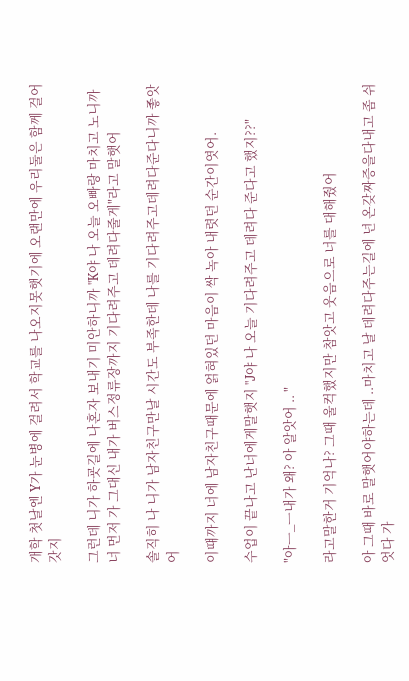개학 첫날엔 Y가 눈병에 걸려서 학교를 나오지못햇기에 오랜만에 우리둘은 함께 걸어갓지

그런데 니가 하굣길에 나혼자 보내기 미안하니까 "K야 나 오늘 오빠랑 마치고 노니까 너 먼저 가 그대신 내가 버스정류장까지 기다려주고 데려다줄게"라고 말햇어

솔직히 나 니가 남자친구만날 시간도 부족한데 나를 기다려주고데려다준다니까 좋앗어

이떄까지 너에 남자친구때문에 얽혀있던 마음이 싹 녹아 내렷던 순간이엿어.

수업이 끝나고 난너에게말햇지 "J야 나 오늘 기다려주고 데려다 준다고 했지??"

"아ㅡ_ㅡ내가 왜? 아 알앗어 .. "

라고말한거 기억나? 그때 울컥했지만 참앗고 웃음으로 너를 대해줬어

아 그때 바로 말햇어야하는데 ..마치고 날 데려다주는길에 넌 온갖짜증을다내고 좀 쉬엇다 가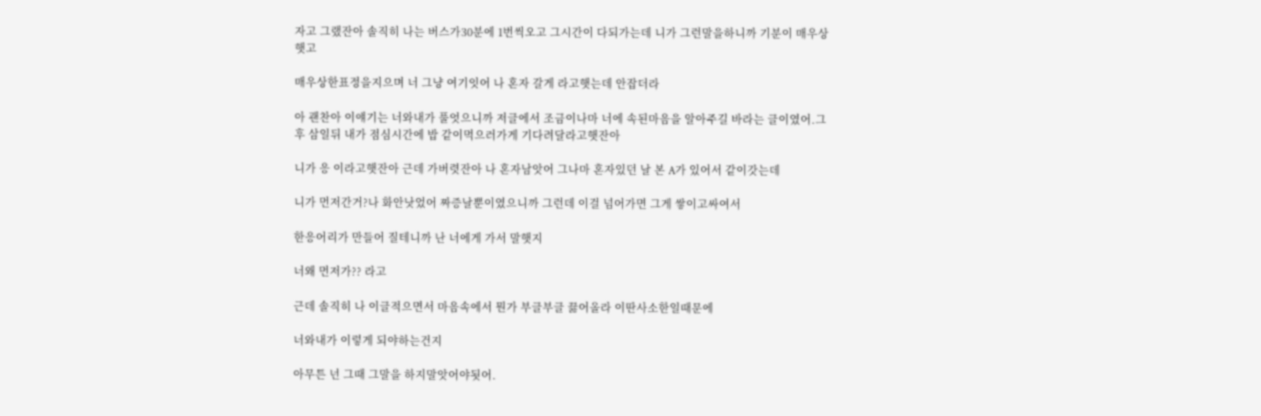자고 그랬잔아 솔직히 나는 버스가30분에 1번씩오고 그시간이 다되가는데 니가 그런말을하니까 기분이 매우상햇고

매우상한표정을지으며 너 그냥 여기잇어 나 혼자 갈게 라고햇는데 안잡더라

아 괜찬아 이얘기는 너와내가 풀엇으니까 저글에서 조금이나마 너에 속된마음을 알아주길 바라는 글이였어.그후 삼일뒤 내가 점심시간에 밥 같이먹으러가게 기다려달라고햇잔아

니가 응 이라고햇잔아 근데 가버렷잔아 나 혼자남앗어 그나마 혼자있던 날 본 A가 있어서 같이갓는데

니가 먼저간거?나 화안낫었어 짜증날뿐이였으니까 그런데 이걸 넘어가면 그게 쌓이고싸여서

한응어리가 만들어 질테니까 난 너에게 가서 말햇지

너왜 먼저가?? 라고

근데 솔직히 나 이글적으면서 마음속에서 뭔가 부글부글 끓어올라 이딴사소한일때문에

너와내가 이렇게 되야하는건지

아무튼 넌 그때 그말을 하지말앗어야됫어.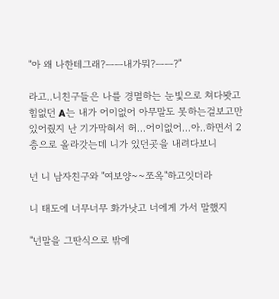"아 왜 나한테그래?ㅡㅡ내가뭐?ㅡㅡ?"

라고..니친구들은 나를 경멸하는 눈빛으로 쳐다봣고 힘없던 A는 내가 어이없어 아무말도 못하는걸보고만 있어줬지 난 기가막혀서 허...어이없어...아..하면서 2층으로 올라갓는데 니가 있던곳을 내려다보니

넌 니 남자친구와 "여보양~~쪼옥"하고잇더라

니 태도에 너무너무 화가낫고 너에게 가서 말했지

"넌말을 그딴식으로 밖에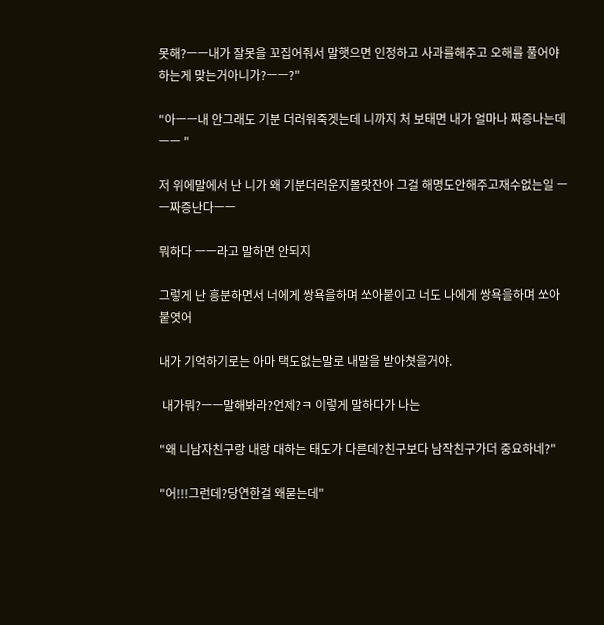못해?ㅡㅡ내가 잘못을 꼬집어줘서 말햇으면 인정하고 사과를해주고 오해를 풀어야하는게 맞는거아니가?ㅡㅡ?"

"아ㅡㅡ내 안그래도 기분 더러워죽겟는데 니까지 처 보태면 내가 얼마나 짜증나는데ㅡㅡ "

저 위에말에서 난 니가 왜 기분더러운지몰랏잔아 그걸 해명도안해주고재수없는일 ㅡㅡ짜증난다ㅡㅡ

뭐하다 ㅡㅡ라고 말하면 안되지

그렇게 난 흥분하면서 너에게 쌍욕을하며 쏘아붙이고 너도 나에게 쌍욕을하며 쏘아붙엿어

내가 기억하기로는 아마 택도없는말로 내말을 받아쳣을거야.

 내가뭐?ㅡㅡ말해봐라?언제?ㅋ 이렇게 말하다가 나는

"왜 니남자친구랑 내랑 대하는 태도가 다른데?친구보다 남작친구가더 중요하네?"

"어!!!그런데?당연한걸 왜묻는데"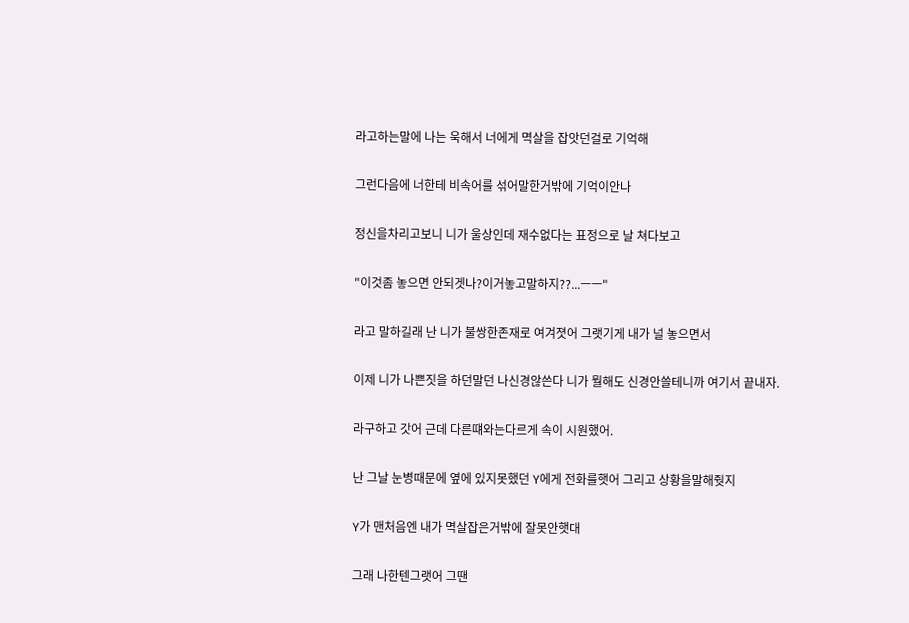라고하는말에 나는 욱해서 너에게 멱살을 잡앗던걸로 기억해

그런다음에 너한테 비속어를 섞어말한거밖에 기억이안나

정신을차리고보니 니가 울상인데 재수없다는 표정으로 날 쳐다보고

"이것좀 놓으면 안되겟나?이거놓고말하지??...ㅡㅡ"

라고 말하길래 난 니가 불쌍한존재로 여겨졋어 그랫기게 내가 널 놓으면서

이제 니가 나쁜짓을 하던말던 나신경않쓴다 니가 뭘해도 신경안쓸테니까 여기서 끝내자.

라구하고 갓어 근데 다른떄와는다르게 속이 시원했어.

난 그날 눈병때문에 옆에 있지못했던 Y에게 전화를햇어 그리고 상황을말해줫지

Y가 맨처음엔 내가 멱살잡은거밖에 잘못안햇대

그래 나한텐그랫어 그땐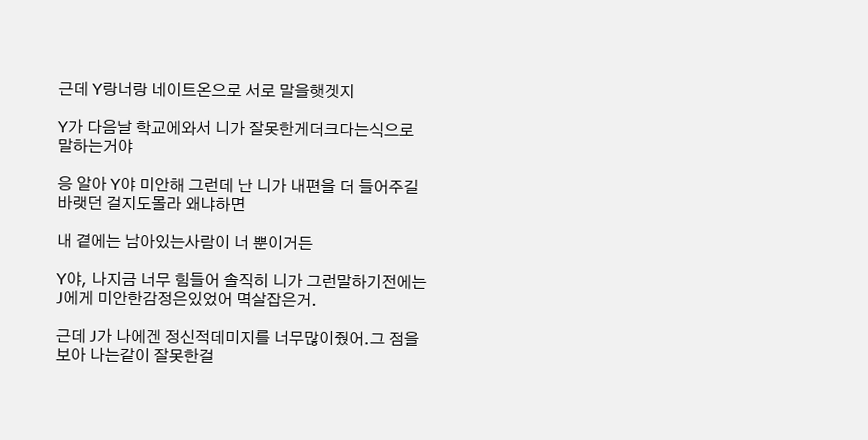근데 Y랑너랑 네이트온으로 서로 말을햇겟지

Y가 다음날 학교에와서 니가 잘못한게더크다는식으로 말하는거야

응 알아 Y야 미안해 그런데 난 니가 내편을 더 들어주길 바랫던 걸지도몰라 왜냐하면

내 곁에는 남아있는사람이 너 뿐이거든

Y야, 나지금 너무 힘들어 솔직히 니가 그런말하기전에는 J에게 미안한감정은있었어 멱살잡은거.

근데 J가 나에겐 정신적데미지를 너무많이줬어.그 점을 보아 나는같이 잘못한걸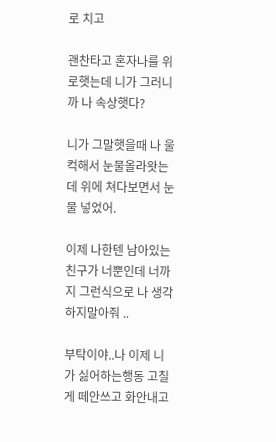로 치고

괜찬타고 혼자나를 위로햇는데 니가 그러니까 나 속상햇다?

니가 그말햇을때 나 울컥해서 눈물올라왓는데 위에 쳐다보면서 눈물 넣었어.

이제 나한텐 남아있는 친구가 너뿐인데 너까지 그런식으로 나 생각하지말아줘 ..

부탁이야..나 이제 니가 싫어하는행동 고칠게 떼안쓰고 화안내고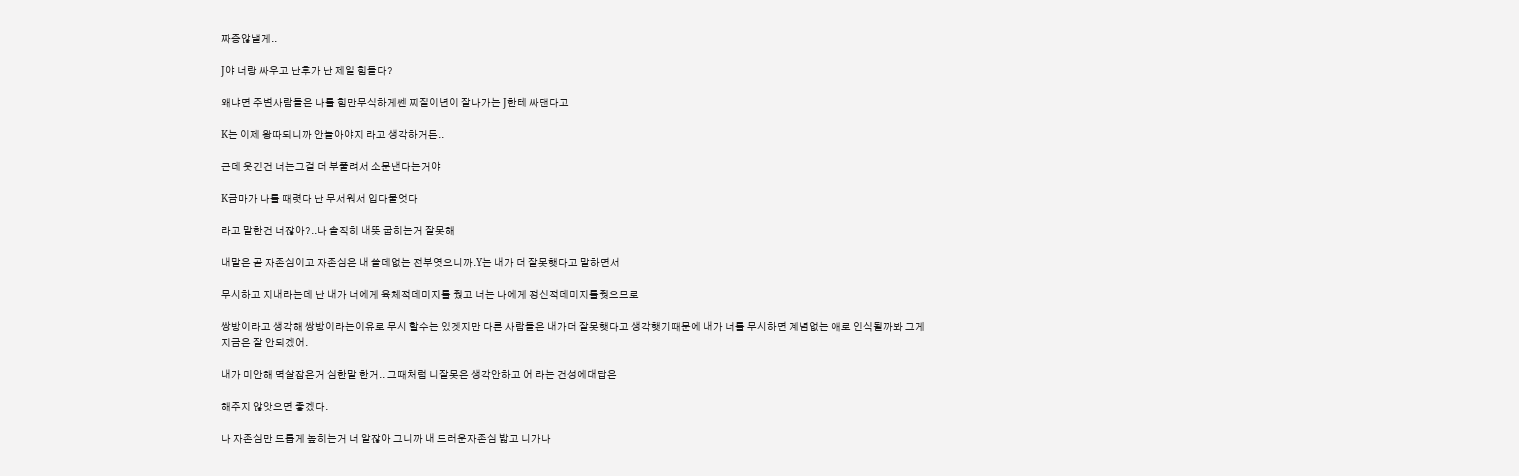짜증않낼게..

J야 너랑 싸우고 난후가 난 제일 힘들다?

왜냐면 주변사람들은 나를 힘만무식하게쎈 찌질이년이 잘나가는 J한테 싸댄다고

K는 이제 왕따되니까 안놀아야지 라고 생각하거든..

근데 웃긴건 너는그걸 더 부풀려서 소문낸다는거야

K금마가 나를 때렷다 난 무서워서 입다물엇다

라고 말한건 너잖아?..나 솔직히 내뜻 굽히는거 잘못해

내말은 곧 자존심이고 자존심은 내 쓸데없는 전부엿으니까.Y는 내가 더 잘못햇다고 말하면서

무시하고 지내라는데 난 내가 너에게 육체적데미지를 줬고 너는 나에게 정신적데미지를줫으므로

쌍방이라고 생각해 쌍방이라는이유로 무시 할수는 있겟지만 다른 사람들은 내가더 잘못햇다고 생각햇기때문에 내가 너를 무시하면 계념없는 애로 인식될까봐 그게 지금은 잘 안되겠어.

내가 미안해 멱살잡은거 심한말 한거.. 그때처럼 니잘못은 생각안하고 어 라는 건성에대답은

해주지 않앗으면 좋겠다.

나 자존심만 드릅게 높히는거 너 알잖아 그니까 내 드러운자존심 밟고 니가나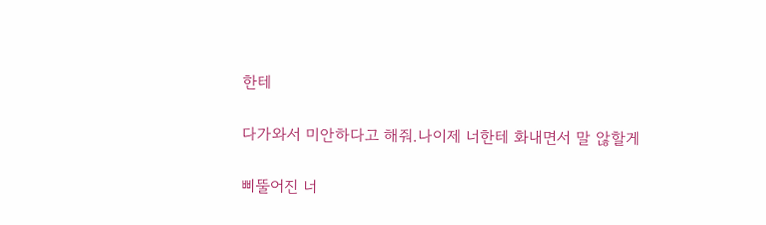한테

다가와서 미안하다고 해줘.나이제 너한테 화내면서 말 않할게

삐뚤어진 너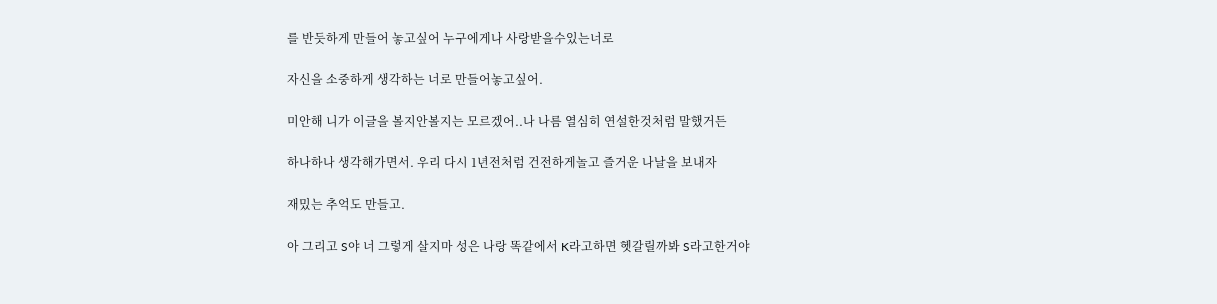를 반듯하게 만들어 놓고싶어 누구에게나 사랑받을수있는너로

자신을 소중하게 생각하는 너로 만들어놓고싶어.

미안해 니가 이글을 볼지안볼지는 모르겠어..나 나름 열심히 연설한것처럼 말했거든

하나하나 생각해가면서. 우리 다시 1년전처럼 건전하게놀고 즐거운 나날을 보내자

재밌는 추억도 만들고.

아 그리고 S야 너 그렇게 살지마 성은 나랑 똑같에서 K라고하면 헷갈릴까봐 S라고한거야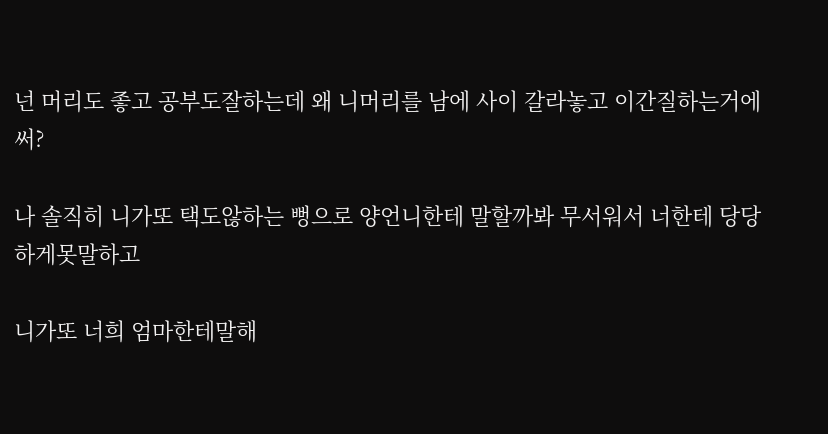넌 머리도 좋고 공부도잘하는데 왜 니머리를 남에 사이 갈라놓고 이간질하는거에써?

나 솔직히 니가또 택도않하는 뻥으로 양언니한테 말할까봐 무서워서 너한테 당당하게못말하고

니가또 너희 엄마한테말해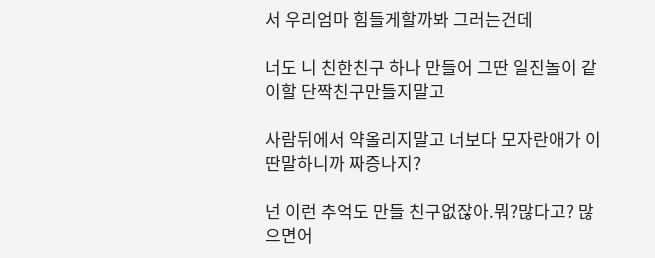서 우리엄마 힘들게할까봐 그러는건데

너도 니 친한친구 하나 만들어 그딴 일진놀이 같이할 단짝친구만들지말고

사람뒤에서 약올리지말고 너보다 모자란애가 이딴말하니까 짜증나지?

넌 이런 추억도 만들 친구없잖아.뭐?많다고? 많으면어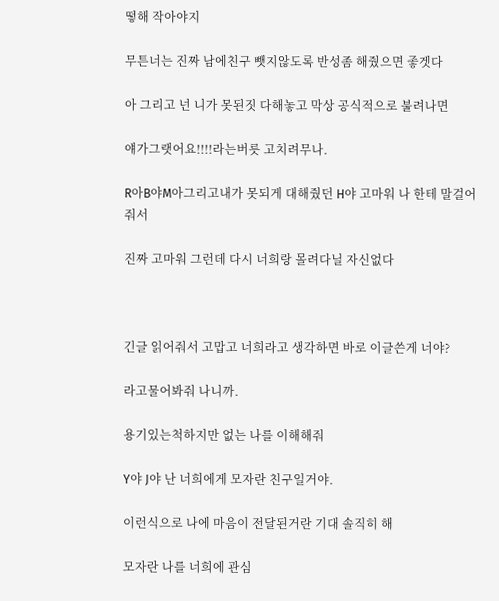떻해 작아야지

무튼너는 진짜 남에친구 뺏지않도록 반성좀 해줬으면 좋겟다

아 그리고 넌 니가 못된짓 다해놓고 막상 공식적으로 불려나면

얘가그랫어요!!!!라는버릇 고치려무나.

R아B야M아그리고내가 못되게 대해줬던 H야 고마워 나 한테 말걸어줘서

진짜 고마워 그런데 다시 너희랑 몰려다닐 자신없다



긴글 읽어줘서 고맙고 너희라고 생각하면 바로 이글쓴게 너야?

라고물어봐줘 나니까.

용기있는척하지만 없는 나를 이해해줘

Y야 J야 난 너희에게 모자란 친구일거야.

이런식으로 나에 마음이 전달된거란 기대 솔직히 해

모자란 나를 너희에 관심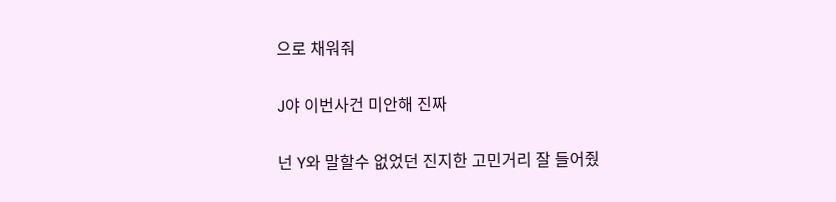으로 채워줘

J야 이번사건 미안해 진짜

넌 Y와 말할수 없었던 진지한 고민거리 잘 들어줬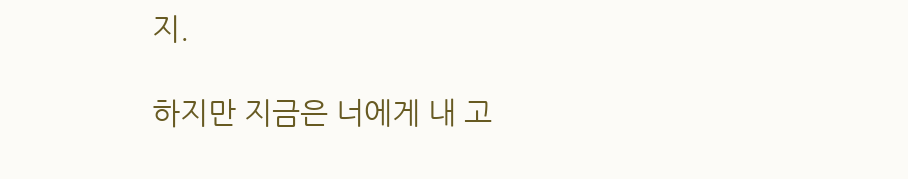지.

하지만 지금은 너에게 내 고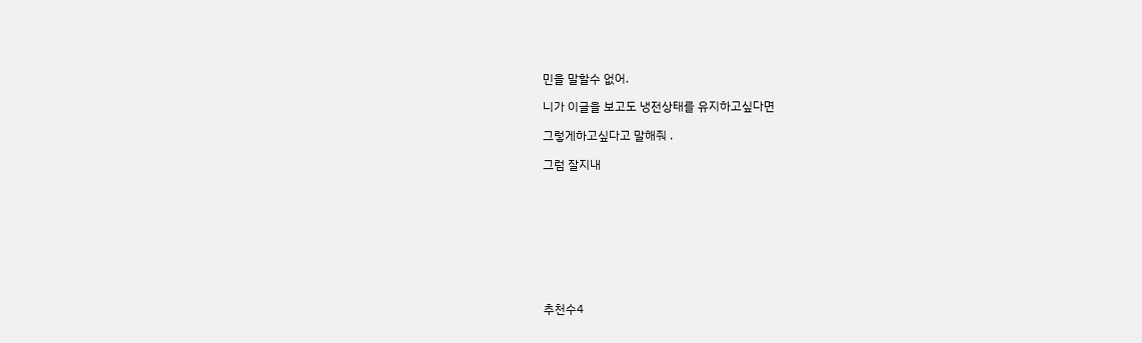민을 말할수 없어.

니가 이글을 보고도 냉전상태를 유지하고싶다면

그렇게하고싶다고 말해줘 .

그럼 잘지내









추천수4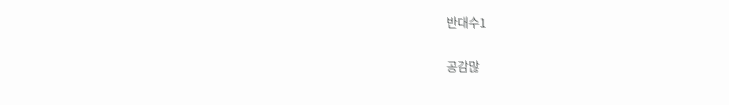반대수1

공감많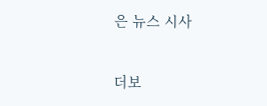은 뉴스 시사

더보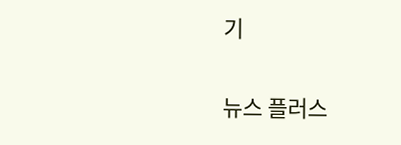기

뉴스 플러스